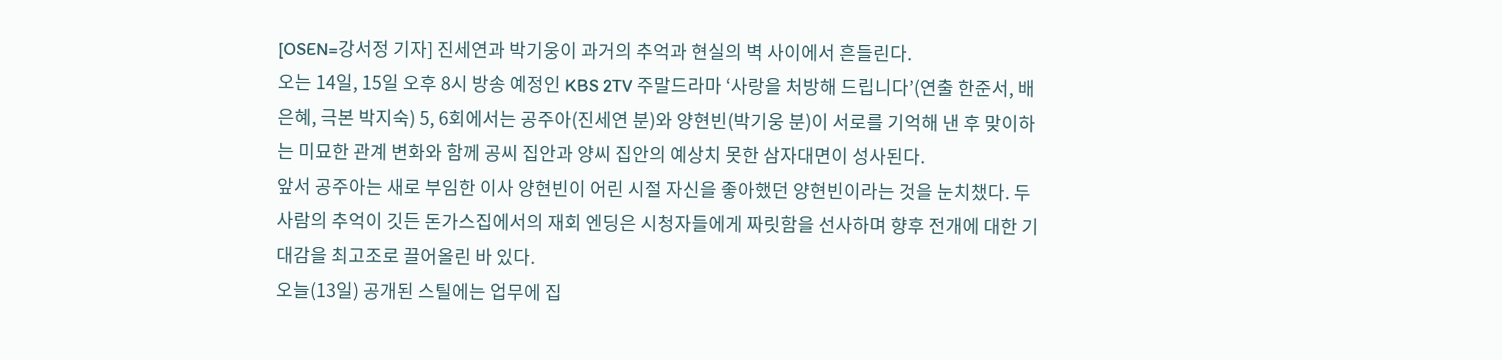[OSEN=강서정 기자] 진세연과 박기웅이 과거의 추억과 현실의 벽 사이에서 흔들린다.
오는 14일, 15일 오후 8시 방송 예정인 KBS 2TV 주말드라마 ‘사랑을 처방해 드립니다’(연출 한준서, 배은혜, 극본 박지숙) 5, 6회에서는 공주아(진세연 분)와 양현빈(박기웅 분)이 서로를 기억해 낸 후 맞이하는 미묘한 관계 변화와 함께 공씨 집안과 양씨 집안의 예상치 못한 삼자대면이 성사된다.
앞서 공주아는 새로 부임한 이사 양현빈이 어린 시절 자신을 좋아했던 양현빈이라는 것을 눈치챘다. 두 사람의 추억이 깃든 돈가스집에서의 재회 엔딩은 시청자들에게 짜릿함을 선사하며 향후 전개에 대한 기대감을 최고조로 끌어올린 바 있다.
오늘(13일) 공개된 스틸에는 업무에 집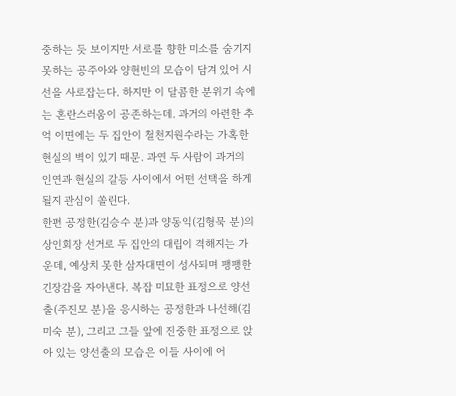중하는 듯 보이지만 서로를 향한 미소를 숨기지 못하는 공주아와 양현빈의 모습이 담겨 있어 시선을 사로잡는다. 하지만 이 달콤한 분위기 속에는 혼란스러움이 공존하는데. 과거의 아련한 추억 이면에는 두 집안이 철천지원수라는 가혹한 현실의 벽이 있기 때문. 과연 두 사람이 과거의 인연과 현실의 갈등 사이에서 어떤 선택을 하게 될지 관심이 쏠린다.
한편 공정한(김승수 분)과 양동익(김형묵 분)의 상인회장 선거로 두 집안의 대립이 격해지는 가운데, 예상치 못한 삼자대면이 성사되며 팽팽한 긴장감을 자아낸다. 복잡 미묘한 표정으로 양선출(주진모 분)을 응시하는 공정한과 나선해(김미숙 분), 그리고 그들 앞에 진중한 표정으로 앉아 있는 양선출의 모습은 이들 사이에 어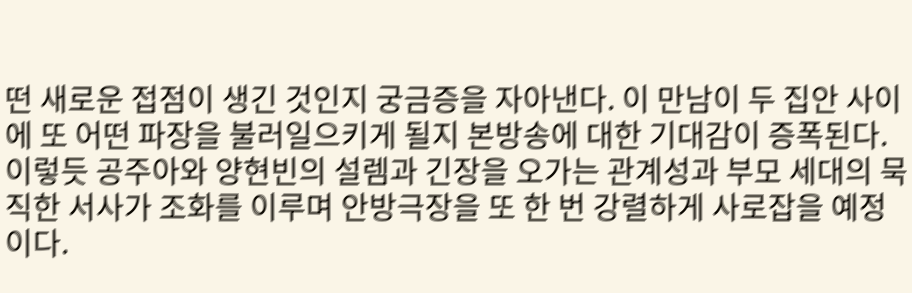떤 새로운 접점이 생긴 것인지 궁금증을 자아낸다. 이 만남이 두 집안 사이에 또 어떤 파장을 불러일으키게 될지 본방송에 대한 기대감이 증폭된다.
이렇듯 공주아와 양현빈의 설렘과 긴장을 오가는 관계성과 부모 세대의 묵직한 서사가 조화를 이루며 안방극장을 또 한 번 강렬하게 사로잡을 예정이다.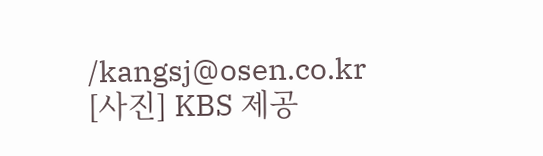/kangsj@osen.co.kr
[사진] KBS 제공